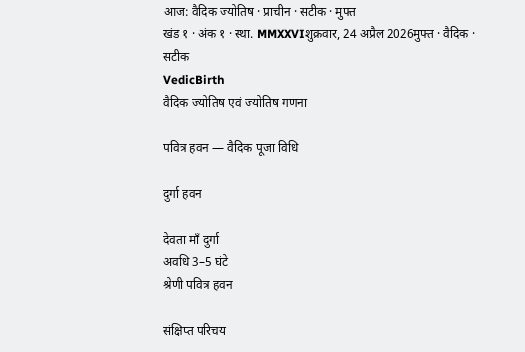आज: वैदिक ज्योतिष · प्राचीन · सटीक · मुफ्त
खंड १ · अंक १ · स्था. MMXXVIशुक्रवार, 24 अप्रैल 2026मुफ्त · वैदिक · सटीक
VedicBirth
वैदिक ज्योतिष एवं ज्योतिष गणना

पवित्र हवन — वैदिक पूजा विधि

दुर्गा हवन

देवता माँ दुर्गा
अवधि 3–5 घंटे
श्रेणी पवित्र हवन

संक्षिप्त परिचय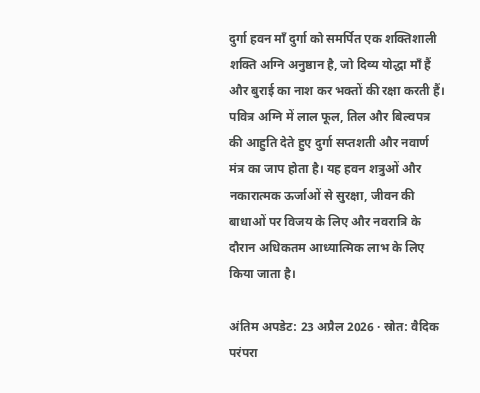दुर्गा हवन माँ दुर्गा को समर्पित एक शक्तिशाली शक्ति अग्नि अनुष्ठान है, जो दिव्य योद्धा माँ हैं और बुराई का नाश कर भक्तों की रक्षा करती हैं। पवित्र अग्नि में लाल फूल, तिल और बिल्वपत्र की आहुति देते हुए दुर्गा सप्तशती और नवार्ण मंत्र का जाप होता है। यह हवन शत्रुओं और नकारात्मक ऊर्जाओं से सुरक्षा, जीवन की बाधाओं पर विजय के लिए और नवरात्रि के दौरान अधिकतम आध्यात्मिक लाभ के लिए किया जाता है।

अंतिम अपडेट: 23 अप्रैल 2026 · स्रोत: वैदिक परंपरा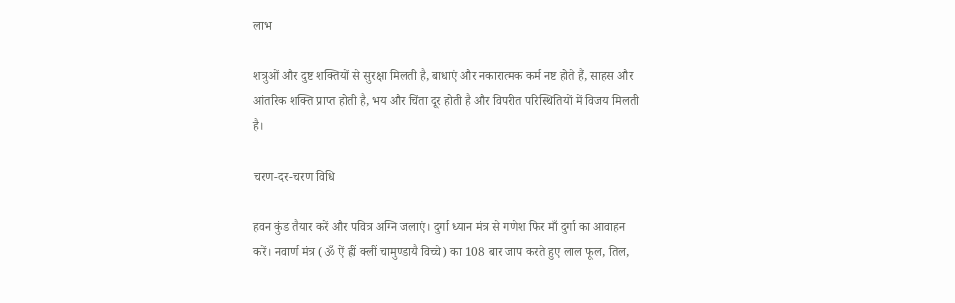लाभ

शत्रुओं और दुष्ट शक्तियों से सुरक्षा मिलती है, बाधाएं और नकारात्मक कर्म नष्ट होते हैं, साहस और आंतरिक शक्ति प्राप्त होती है, भय और चिंता दूर होती है और विपरीत परिस्थितियों में विजय मिलती है।

चरण-दर-चरण विधि

हवन कुंड तैयार करें और पवित्र अग्नि जलाएं। दुर्गा ध्यान मंत्र से गणेश फिर माँ दुर्गा का आवाहन करें। नवार्ण मंत्र (ॐ ऐं ह्रीं क्लीं चामुण्डायै विच्चे) का 108 बार जाप करते हुए लाल फूल, तिल,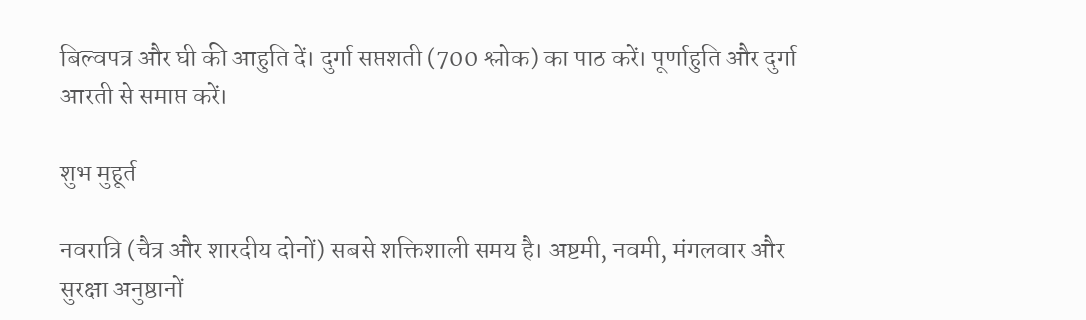बिल्वपत्र और घी की आहुति दें। दुर्गा सप्तशती (700 श्लोक) का पाठ करें। पूर्णाहुति और दुर्गा आरती से समाप्त करें।

शुभ मुहूर्त

नवरात्रि (चैत्र और शारदीय दोनों) सबसे शक्तिशाली समय है। अष्टमी, नवमी, मंगलवार और सुरक्षा अनुष्ठानों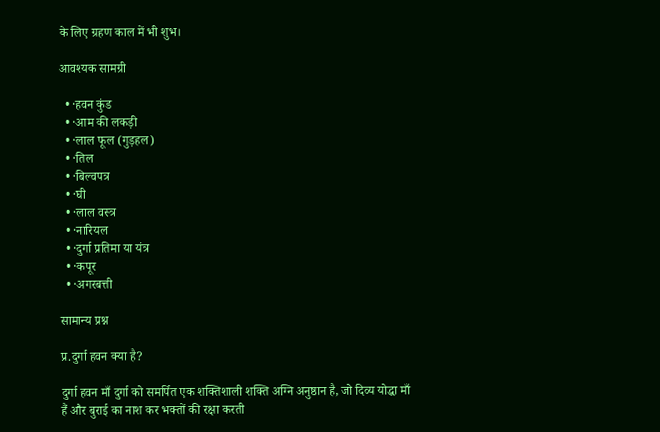के लिए ग्रहण काल में भी शुभ।

आवश्यक सामग्री

  • ·हवन कुंड
  • ·आम की लकड़ी
  • ·लाल फूल (गुड़हल)
  • ·तिल
  • ·बिल्वपत्र
  • ·घी
  • ·लाल वस्त्र
  • ·नारियल
  • ·दुर्गा प्रतिमा या यंत्र
  • ·कपूर
  • ·अगरबत्ती

सामान्य प्रश्न

प्र.दुर्गा हवन क्या है?

दुर्गा हवन माँ दुर्गा को समर्पित एक शक्तिशाली शक्ति अग्नि अनुष्ठान है, जो दिव्य योद्धा माँ हैं और बुराई का नाश कर भक्तों की रक्षा करती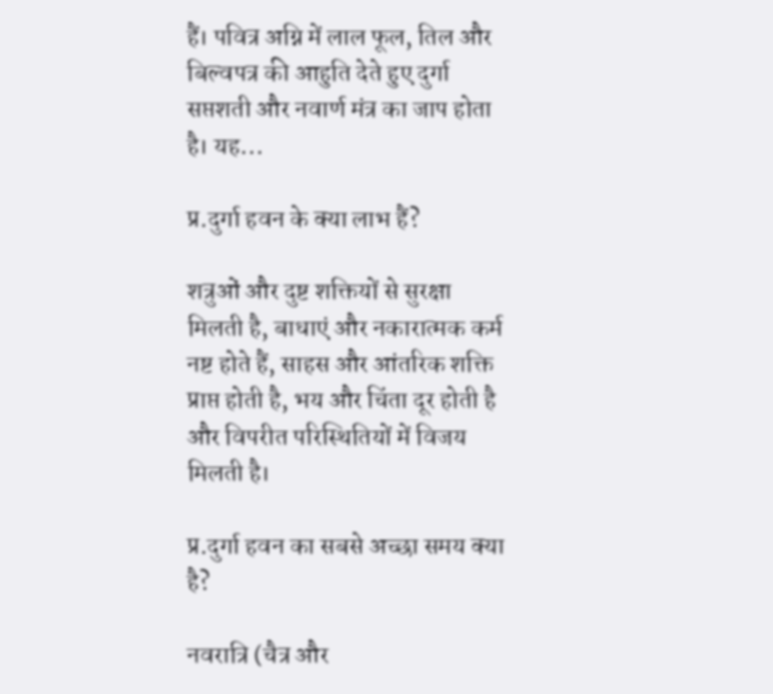हैं। पवित्र अग्नि में लाल फूल, तिल और बिल्वपत्र की आहुति देते हुए दुर्गा सप्तशती और नवार्ण मंत्र का जाप होता है। यह...

प्र.दुर्गा हवन के क्या लाभ हैं?

शत्रुओं और दुष्ट शक्तियों से सुरक्षा मिलती है, बाधाएं और नकारात्मक कर्म नष्ट होते हैं, साहस और आंतरिक शक्ति प्राप्त होती है, भय और चिंता दूर होती है और विपरीत परिस्थितियों में विजय मिलती है।

प्र.दुर्गा हवन का सबसे अच्छा समय क्या है?

नवरात्रि (चैत्र और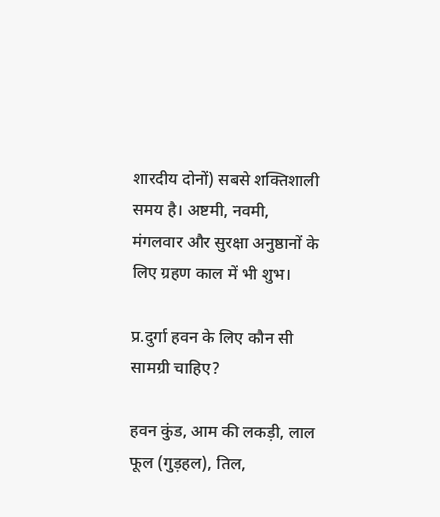शारदीय दोनों) सबसे शक्तिशाली समय है। अष्टमी, नवमी, मंगलवार और सुरक्षा अनुष्ठानों के लिए ग्रहण काल में भी शुभ।

प्र.दुर्गा हवन के लिए कौन सी सामग्री चाहिए?

हवन कुंड, आम की लकड़ी, लाल फूल (गुड़हल), तिल,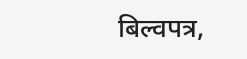बिल्वपत्र,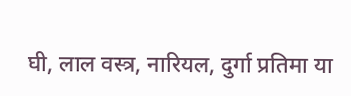घी, लाल वस्त्र, नारियल, दुर्गा प्रतिमा या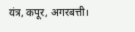यंत्र, कपूर, अगरबत्ती।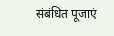संबंधित पूजाएं